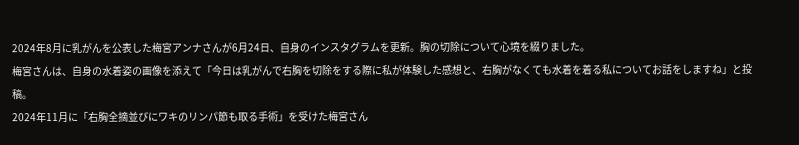2024年8月に乳がんを公表した梅宮アンナさんが6月24日、自身のインスタグラムを更新。胸の切除について心境を綴りました。
梅宮さんは、自身の水着姿の画像を添えて「今日は乳がんで右胸を切除をする際に私が体験した感想と、右胸がなくても水着を着る私についてお話をしますね」と投稿。
2024年11月に「右胸全摘並びにワキのリンパ節も取る手術」を受けた梅宮さん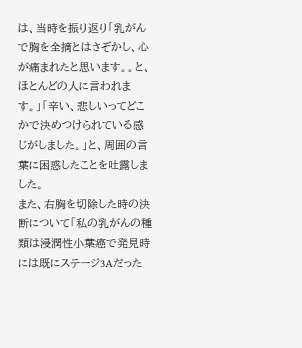は、当時を振り返り「乳がんで胸を全摘とはさぞかし、心が痛まれたと思います。。と、ほとんどの人に言われます。」「辛い、悲しいってどこかで決めつけられている感じがしました。」と、周囲の言葉に困惑したことを吐露しました。
また、右胸を切除した時の決断について「私の乳がんの種類は浸潤性小葉癌で発見時には既にステージ3Aだった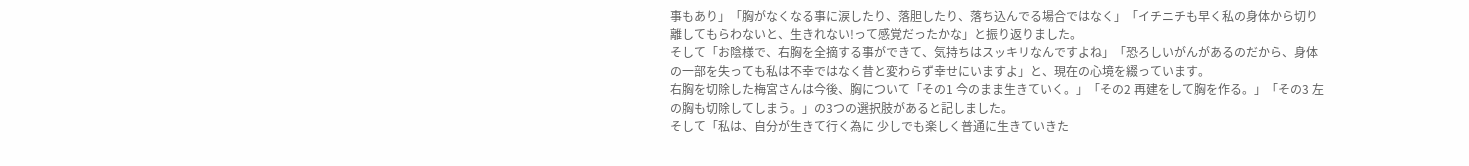事もあり」「胸がなくなる事に涙したり、落胆したり、落ち込んでる場合ではなく」「イチニチも早く私の身体から切り離してもらわないと、生きれない!って感覚だったかな」と振り返りました。
そして「お陰様で、右胸を全摘する事ができて、気持ちはスッキリなんですよね」「恐ろしいがんがあるのだから、身体の一部を失っても私は不幸ではなく昔と変わらず幸せにいますよ」と、現在の心境を綴っています。
右胸を切除した梅宮さんは今後、胸について「その1 今のまま生きていく。」「その2 再建をして胸を作る。」「その3 左の胸も切除してしまう。」の3つの選択肢があると記しました。
そして「私は、自分が生きて行く為に 少しでも楽しく普通に生きていきた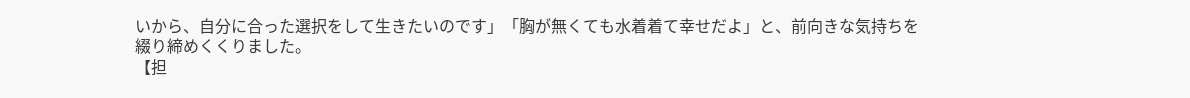いから、自分に合った選択をして生きたいのです」「胸が無くても水着着て幸せだよ」と、前向きな気持ちを綴り締めくくりました。
【担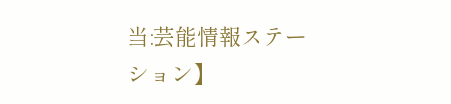当:芸能情報ステーション】